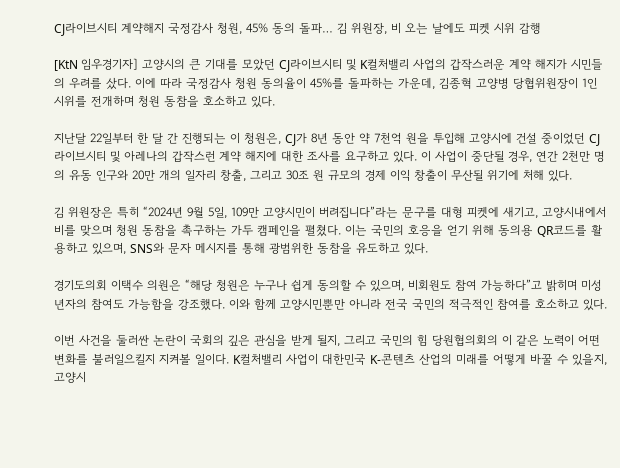CJ라이브시티 계약해지 국정감사 청원, 45% 동의 돌파… 김 위원장, 비 오는 날에도 피켓 시위 감행

[KtN 임우경기자] 고양시의 큰 기대를 모았던 CJ라이브시티 및 K컬처밸리 사업의 갑작스러운 계약 해지가 시민들의 우려를 샀다. 이에 따라 국정감사 청원 동의율이 45%를 돌파하는 가운데, 김종혁 고양병 당협위원장이 1인 시위를 전개하며 청원 동참을 호소하고 있다.

지난달 22일부터 한 달 간 진행되는 이 청원은, CJ가 8년 동안 약 7천억 원을 투입해 고양시에 건설 중이었던 CJ라이브시티 및 아레나의 갑작스런 계약 해지에 대한 조사를 요구하고 있다. 이 사업이 중단될 경우, 연간 2천만 명의 유동 인구와 20만 개의 일자리 창출, 그리고 30조 원 규모의 경제 이익 창출이 무산될 위기에 처해 있다.

김 위원장은 특히 “2024년 9월 5일, 109만 고양시민이 버려집니다”라는 문구를 대형 피켓에 새기고, 고양시내에서 비를 맞으며 청원 동참을 촉구하는 가두 캠페인을 펼쳤다. 이는 국민의 호응을 얻기 위해 동의용 QR코드를 활용하고 있으며, SNS와 문자 메시지를 통해 광범위한 동참을 유도하고 있다.

경기도의회 이택수 의원은 “해당 청원은 누구나 쉽게 동의할 수 있으며, 비회원도 참여 가능하다”고 밝히며 미성년자의 참여도 가능함을 강조했다. 이와 함께 고양시민뿐만 아니라 전국 국민의 적극적인 참여를 호소하고 있다.

이번 사건을 둘러싼 논란이 국회의 깊은 관심을 받게 될지, 그리고 국민의 힘 당원협의회의 이 같은 노력이 어떤 변화를 불러일으킬지 지켜볼 일이다. K컬처밸리 사업이 대한민국 K-콘텐츠 산업의 미래를 어떻게 바꿀 수 있을지, 고양시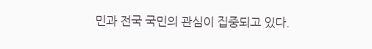민과 전국 국민의 관심이 집중되고 있다.